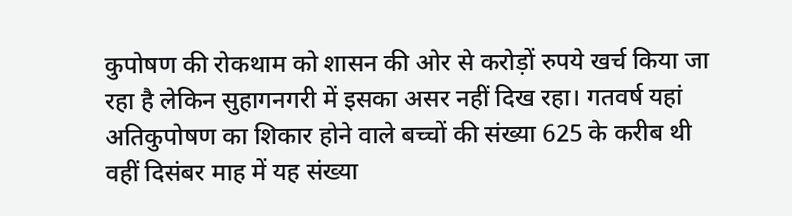कुपोषण की रोकथाम को शासन की ओर से करोड़ों रुपये खर्च किया जा रहा है लेकिन सुहागनगरी में इसका असर नहीं दिख रहा। गतवर्ष यहां अतिकुपोषण का शिकार होने वाले बच्चों की संख्या 625 के करीब थी वहीं दिसंबर माह में यह संख्या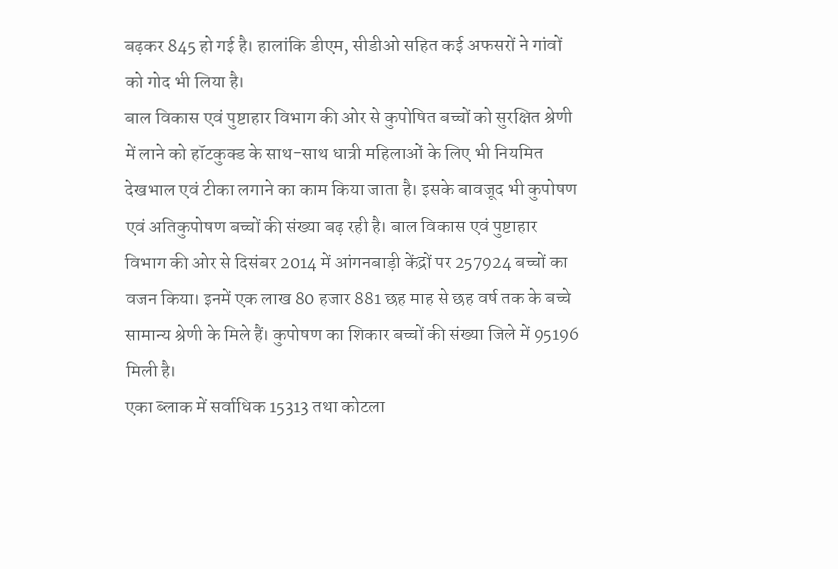बढ़कर 845 हो गई है। हालांकि डीएम, सीडीओ सहित कई अफसरों ने गांवों को गोद भी लिया है।
बाल विकास एवं पुष्टाहार विभाग की ओर से कुपोषित बच्चों को सुरक्षित श्रेणी में लाने को हॉटकुक्ड के साथ-साथ धात्री महिलाओं के लिए भी नियमित देखभाल एवं टीका लगाने का काम किया जाता है। इसके बावजूद भी कुपोषण एवं अतिकुपोषण बच्चों की संख्या बढ़ रही है। बाल विकास एवं पुष्टाहार विभाग की ओर से दिसंबर 2014 में आंगनबाड़ी केंद्रों पर 257924 बच्चों का वजन किया। इनमें एक लाख 80 हजार 881 छह माह से छह वर्ष तक के बच्चे सामान्य श्रेणी के मिले हैं। कुपोषण का शिकार बच्चों की संख्या जिले में 95196 मिली है।
एका ब्लाक में सर्वाधिक 15313 तथा कोटला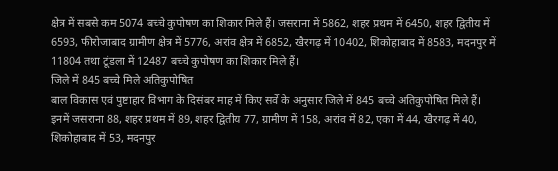क्षेत्र में सबसे कम 5074 बच्चे कुपोषण का शिकार मिले हैं। जसराना में 5862, शहर प्रथम में 6450, शहर द्वितीय में 6593, फीरोजाबाद ग्रामीण क्षेत्र में 5776, अरांव क्षेत्र में 6852, खैरगढ़ में 10402, शिकोहाबाद में 8583, मदनपुर में 11804 तथा टूंडला में 12487 बच्चे कुपोषण का शिकार मिले हैं।
जिले में 845 बच्चे मिले अतिकुपोषित
बाल विकास एवं पुष्टाहार विभाग के दिसंबर माह में किए सर्वे के अनुसार जिले में 845 बच्चे अतिकुपोषित मिले हैं। इनमें जसराना 88, शहर प्रथम में 89, शहर द्वितीय 77, ग्रामीण में 158, अरांव में 82, एका में 44, खैरगढ़ में 40, शिकोहाबाद में 53, मदनपुर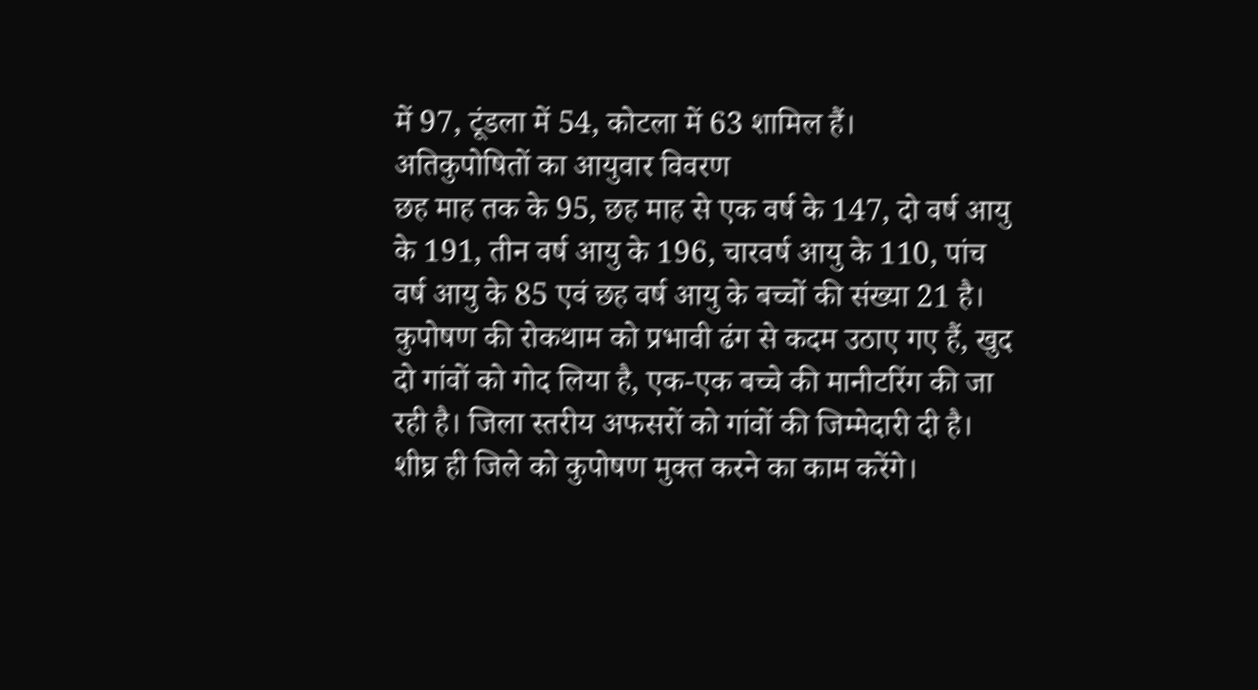में 97, टूंडला में 54, कोटला में 63 शामिल हैं।
अतिकुपोषितों का आयुवार विवरण
छह माह तक के 95, छह माह से एक वर्ष के 147, दो वर्ष आयु के 191, तीन वर्ष आयु के 196, चारवर्ष आयु के 110, पांच वर्ष आयु के 85 एवं छह वर्ष आयु के बच्चों की संख्या 21 है।
कुपोषण की रोकथाम को प्रभावी ढंग से कदम उठाए गए हैं, खुद दो गांवों को गोद लिया है, एक-एक बच्चे की मानीटरिंग की जा रही है। जिला स्तरीय अफसरों को गांवों की जिम्मेदारी दी है। शीघ्र ही जिले को कुपोषण मुक्त करने का काम करेंगे।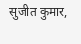सुजीत कुमार,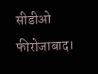सीडीओ फीरोजाबाद।